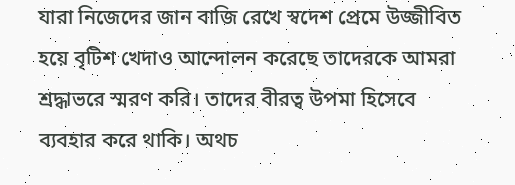যারা নিজেদের জান বাজি রেখে স্বদেশ প্রেমে উজ্জীবিত হয়ে বৃটিশ খেদাও আন্দোলন করেছে তাদেরকে আমরা শ্রদ্ধাভরে স্মরণ করি। তাদের বীরত্ব উপমা হিসেবে ব্যবহার করে থাকি। অথচ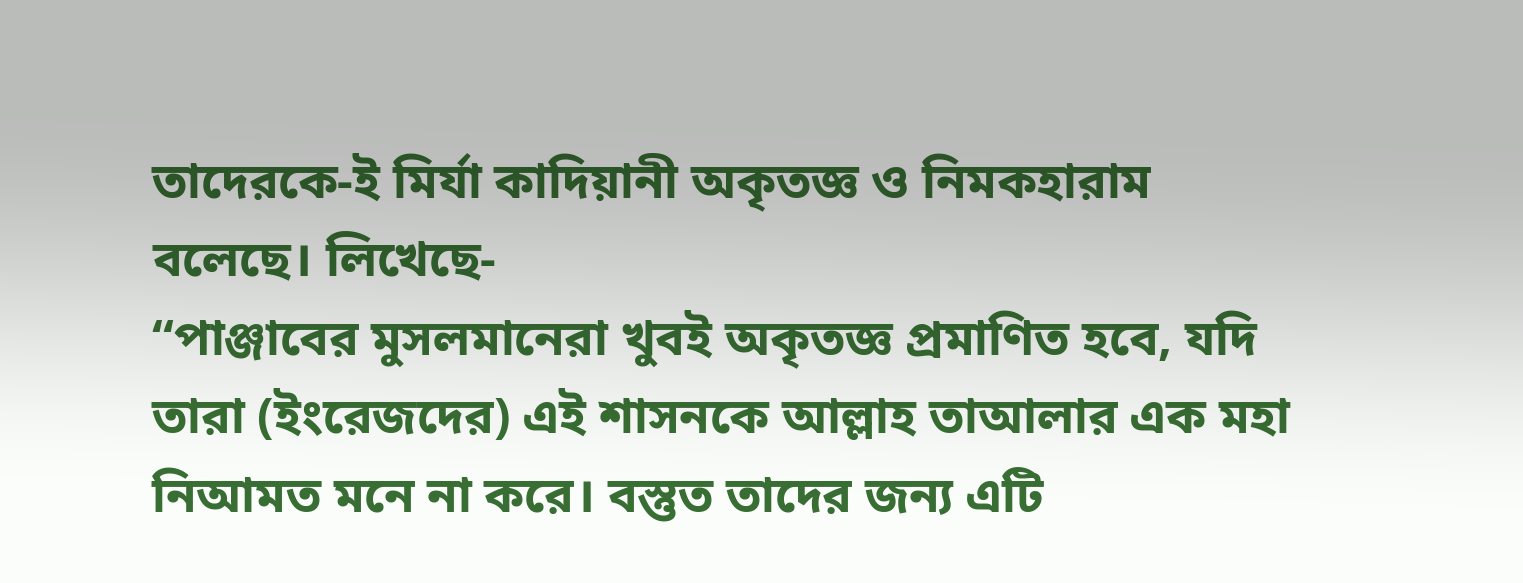তাদেরকে-ই মির্যা কাদিয়ানী অকৃতজ্ঞ ও নিমকহারাম বলেছে। লিখেছে-
“পাঞ্জাবের মুসলমানেরা খুবই অকৃতজ্ঞ প্রমাণিত হবে, যদি তারা (ইংরেজদের) এই শাসনকে আল্লাহ তাআলার এক মহা নিআমত মনে না করে। বস্তুত তাদের জন্য এটি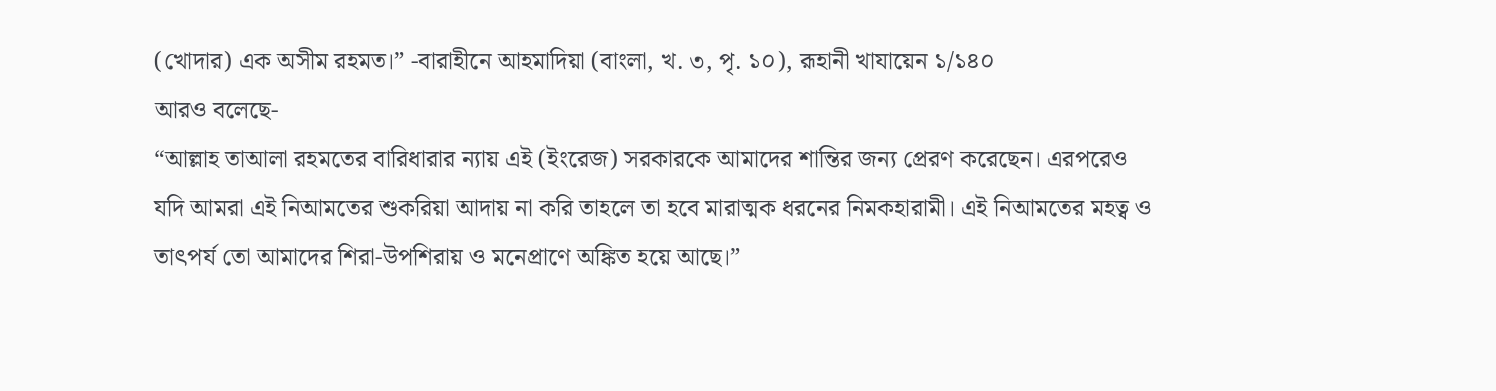(খোদার) এক অসীম রহমত।” -বারাহীনে আহমাদিয়া (বাংলা, খ. ৩, পৃ. ১০), রূহানী খাযায়েন ১/১৪০
আরও বলেছে-
“আল্লাহ তাআলা রহমতের বারিধারার ন্যায় এই (ইংরেজ) সরকারকে আমাদের শান্তির জন্য প্রেরণ করেছেন। এরপরেও যদি আমরা এই নিআমতের শুকরিয়া আদায় না করি তাহলে তা হবে মারাত্মক ধরনের নিমকহারামী। এই নিআমতের মহত্ব ও তাৎপর্য তো আমাদের শিরা-উপশিরায় ও মনেপ্রাণে অঙ্কিত হয়ে আছে।”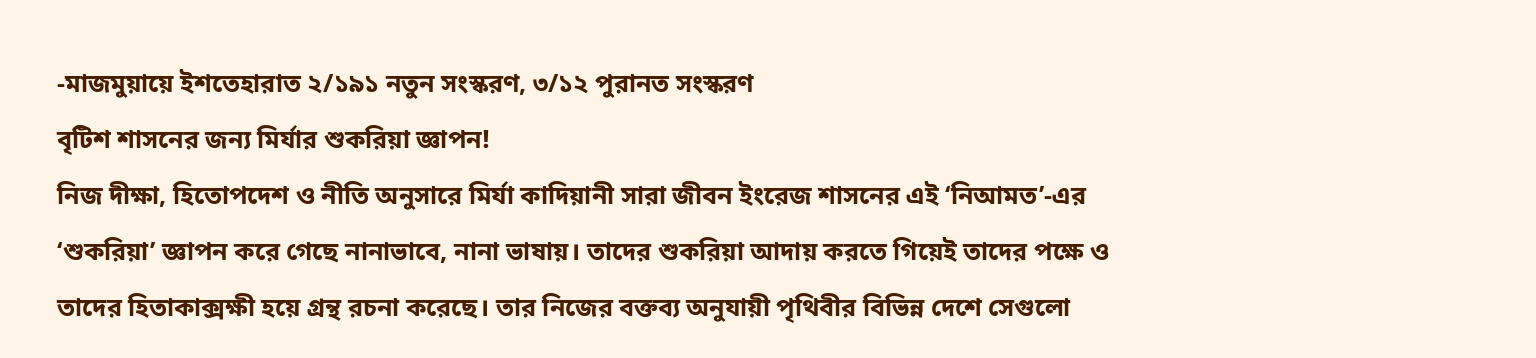-মাজমুয়ায়ে ইশতেহারাত ২/১৯১ নতুন সংস্করণ, ৩/১২ পুরানত সংস্করণ
বৃটিশ শাসনের জন্য মির্যার শুকরিয়া জ্ঞাপন!
নিজ দীক্ষা, হিতোপদেশ ও নীতি অনুসারে মির্যা কাদিয়ানী সারা জীবন ইংরেজ শাসনের এই ‘নিআমত’-এর ‘শুকরিয়া’ জ্ঞাপন করে গেছে নানাভাবে, নানা ভাষায়। তাদের শুকরিয়া আদায় করতে গিয়েই তাদের পক্ষে ও তাদের হিতাকাক্সক্ষী হয়ে গ্রন্থ রচনা করেছে। তার নিজের বক্তব্য অনুযায়ী পৃথিবীর বিভিন্ন দেশে সেগুলো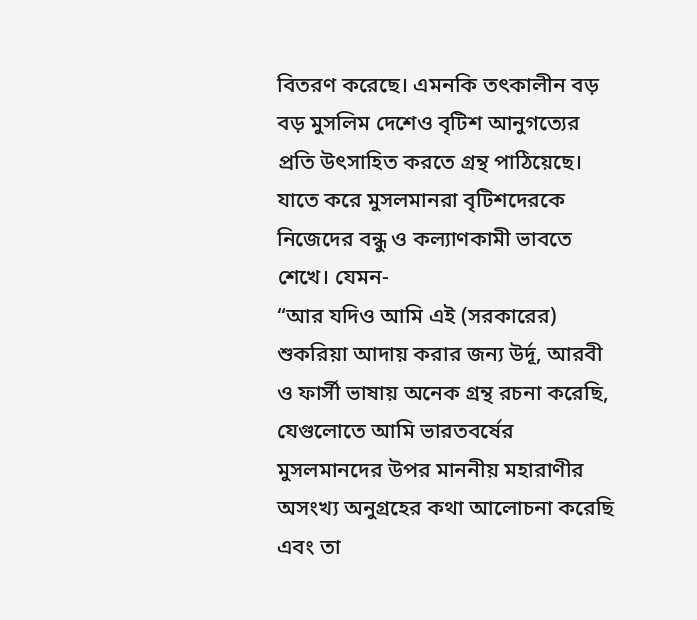বিতরণ করেছে। এমনকি তৎকালীন বড় বড় মুসলিম দেশেও বৃটিশ আনুগত্যের প্রতি উৎসাহিত করতে গ্রন্থ পাঠিয়েছে। যাতে করে মুসলমানরা বৃটিশদেরকে নিজেদের বন্ধু ও কল্যাণকামী ভাবতে শেখে। যেমন-
“আর যদিও আমি এই (সরকারের) শুকরিয়া আদায় করার জন্য উর্দূ, আরবী ও ফার্সী ভাষায় অনেক গ্রন্থ রচনা করেছি, যেগুলোতে আমি ভারতবর্ষের মুসলমানদের উপর মাননীয় মহারাণীর অসংখ্য অনুগ্রহের কথা আলোচনা করেছি এবং তা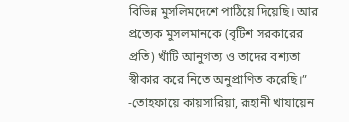বিভিন্ন মুসলিমদেশে পাঠিয়ে দিয়েছি। আর প্রত্যেক মুসলমানকে (বৃটিশ সরকারের প্রতি) খাঁটি আনুগত্য ও তাদের বশ্যতা স্বীকার করে নিতে অনুপ্রাণিত করেছি।” -তোহফায়ে কায়সারিয়া, রূহানী খাযায়েন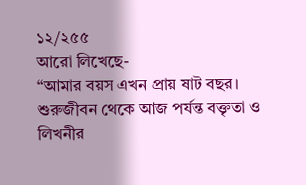১২/২৫৫
আরো লিখেছে-
“আমার বয়স এখন প্রায় ষাট বছর। শুরুজীবন থেকে আজ পর্যন্ত বক্তৃতা ও লিখনীর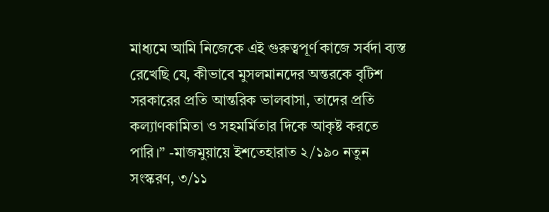মাধ্যমে আমি নিজেকে এই গুরুত্বপূর্ণ কাজে সর্বদা ব্যস্ত রেখেছি যে, কীভাবে মুসলমানদের অন্তরকে বৃটিশ সরকারের প্রতি আন্তরিক ভালবাসা, তাদের প্রতি কল্যাণকামিতা ও সহমর্মিতার দিকে আকৃষ্ট করতে পারি।” -মাজমুয়ায়ে ইশতেহারাত ২/১৯০ নতুন সংস্করণ, ৩/১১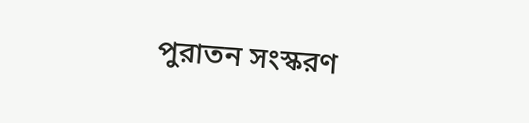পুরাতন সংস্করণ